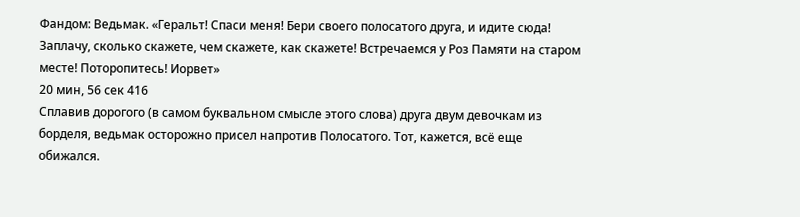Фандом: Ведьмак. «Геральт! Спаси меня! Бери своего полосатого друга, и идите сюда! Заплачу, сколько скажете, чем скажете, как скажете! Встречаемся у Роз Памяти на старом месте! Поторопитесь! Иорвет»
20 мин, 56 сек 416
Сплавив дорогого (в самом буквальном смысле этого слова) друга двум девочкам из борделя, ведьмак осторожно присел напротив Полосатого. Тот, кажется, всё еще обижался.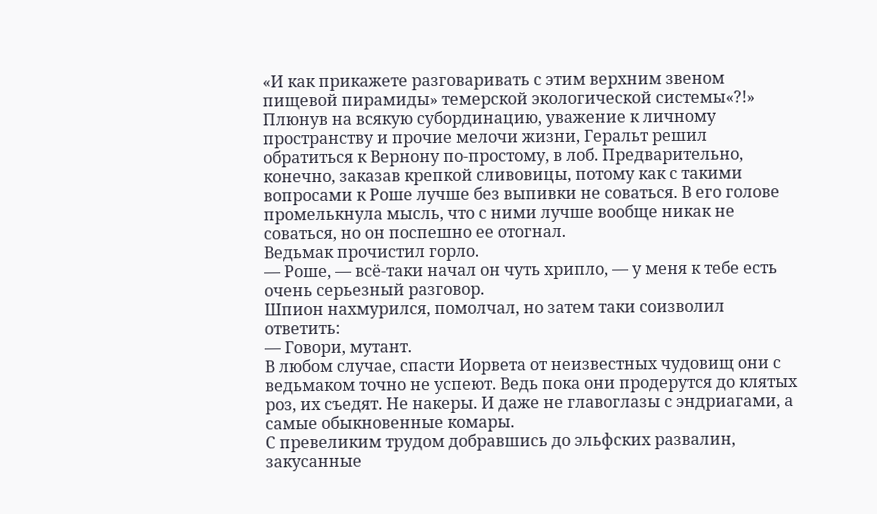«И как прикажете разговаривать с этим верхним звеном пищевой пирамиды» темерской экологической системы«?!»
Плюнув на всякую субординацию, уважение к личному пространству и прочие мелочи жизни, Геральт решил обратиться к Вернону по-простому, в лоб. Предварительно, конечно, заказав крепкой сливовицы, потому как с такими вопросами к Роше лучше без выпивки не соваться. В его голове промелькнула мысль, что с ними лучше вообще никак не соваться, но он поспешно ее отогнал.
Ведьмак прочистил горло.
— Роше, — всё-таки начал он чуть хрипло, — у меня к тебе есть очень серьезный разговор.
Шпион нахмурился, помолчал, но затем таки соизволил ответить:
— Говори, мутант.
В любом случае, спасти Иорвета от неизвестных чудовищ они с ведьмаком точно не успеют. Ведь пока они продерутся до клятых роз, их съедят. Не накеры. И даже не главоглазы с эндриагами, а самые обыкновенные комары.
С превеликим трудом добравшись до эльфских развалин, закусанные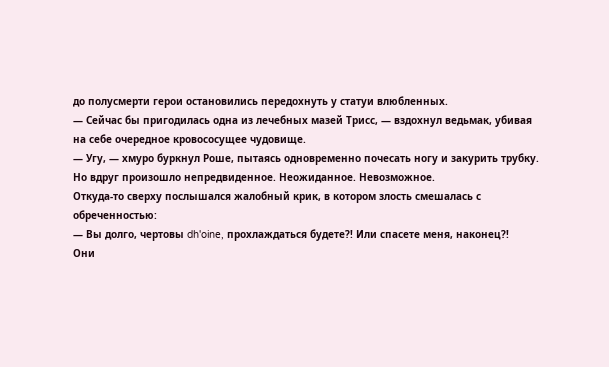до полусмерти герои остановились передохнуть у статуи влюбленных.
— Сейчас бы пригодилась одна из лечебных мазей Трисс, — вздохнул ведьмак, убивая на себе очередное кровососущее чудовище.
— Угу, — хмуро буркнул Роше, пытаясь одновременно почесать ногу и закурить трубку.
Но вдруг произошло непредвиденное. Неожиданное. Невозможное.
Откуда-то сверху послышался жалобный крик, в котором злость смешалась с обреченностью:
— Вы долго, чертовы dh'oine, прохлаждаться будете?! Или спасете меня, наконец?!
Они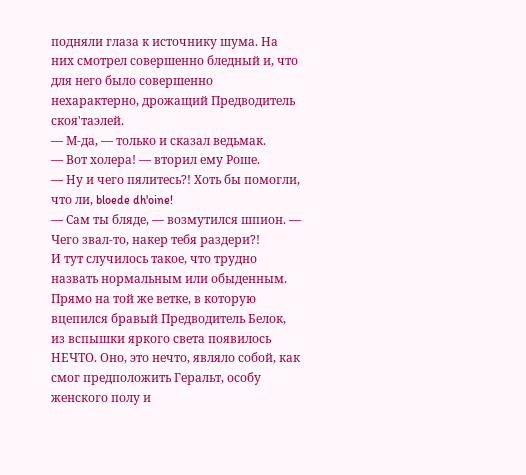подняли глаза к источнику шума. На них смотрел совершенно бледный и, что для него было совершенно нехарактерно, дрожащий Предводитель скоя'таэлей.
— М-да, — только и сказал ведьмак.
— Вот холера! — вторил ему Роше.
— Ну и чего пялитесь?! Хоть бы помогли, что ли, bloede dh'oine!
— Сам ты бляде, — возмутился шпион. — Чего звал-то, накер тебя раздери?!
И тут случилось такое, что трудно назвать нормальным или обыденным. Прямо на той же ветке, в которую вцепился бравый Предводитель Белок, из вспышки яркого света появилось НЕЧТО. Оно, это нечто, являло собой, как смог предположить Геральт, особу женского полу и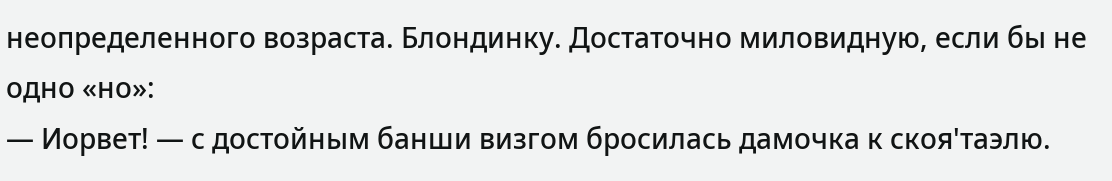неопределенного возраста. Блондинку. Достаточно миловидную, если бы не одно «но»:
— Иорвет! — с достойным банши визгом бросилась дамочка к скоя'таэлю.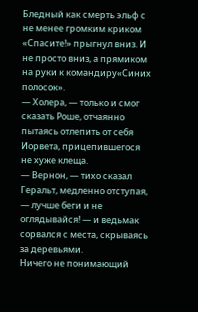Бледный как смерть эльф с не менее громким криком «Спасите!» прыгнул вниз. И не просто вниз, а прямиком на руки к командиру«Синих полосок».
— Холера, — только и смог сказать Роше, отчаянно пытаясь отлепить от себя Иорвета, прицепившегося не хуже клеща.
— Вернон, — тихо сказал Геральт, медленно отступая, — лучше беги и не оглядывайся! — и ведьмак сорвался с места, скрываясь за деревьями.
Ничего не понимающий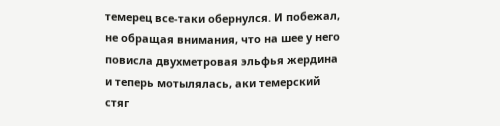темерец все-таки обернулся. И побежал, не обращая внимания, что на шее у него повисла двухметровая эльфья жердина и теперь мотылялась, аки темерский стяг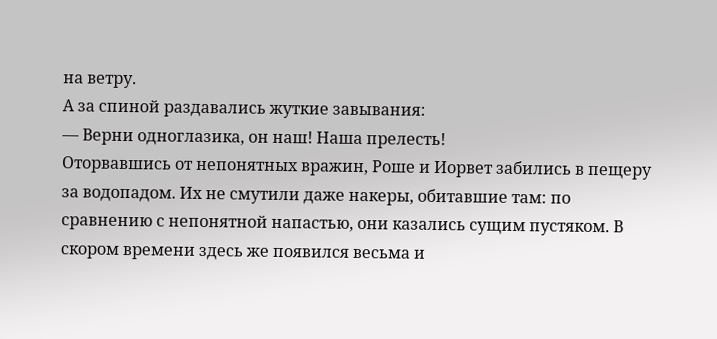на ветру.
А за спиной раздавались жуткие завывания:
— Верни одноглазика, он наш! Наша прелесть!
Оторвавшись от непонятных вражин, Роше и Иорвет забились в пещеру за водопадом. Их не смутили даже накеры, обитавшие там: по сравнению с непонятной напастью, они казались сущим пустяком. В скором времени здесь же появился весьма и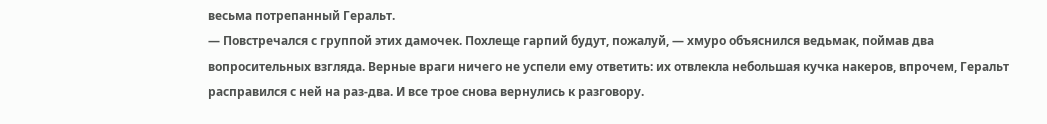весьма потрепанный Геральт.
— Повстречался с группой этих дамочек. Похлеще гарпий будут, пожалуй, — хмуро объяснился ведьмак, поймав два вопросительных взгляда. Верные враги ничего не успели ему ответить: их отвлекла небольшая кучка накеров, впрочем, Геральт расправился с ней на раз-два. И все трое снова вернулись к разговору.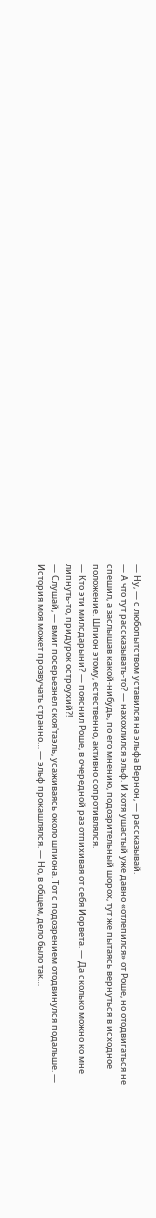— Ну, — с любопытством уставился на эльфа Вернон, — рассказывай.
— А что тут рассказывать-то? — нахохлился эльф. И хотя ушастый уже давно «отлепился» от Роше, но отодвигаться не спешил, а заслышав какой-нибудь, по его мнению, подозрительный шорох, тут же пытаясь вернуться в исходное положение. Шпион этому, естественно, активно сопротивлялся.
— Кто эти милсдарыни? — пояснил Роше, в очередной раз отпихивая от себя Иорвета. — Да сколько можно ко мне липнуть-то, придурок остроухий?!
— Слушай, — вмиг посерьезнел скоя'таэль, усаживаясь около шпиона. Тот с подозрением отодвинулся подальше. — История моя может прозвучать странно… — эльф прокашлялся. — Но, в общем, дело было так…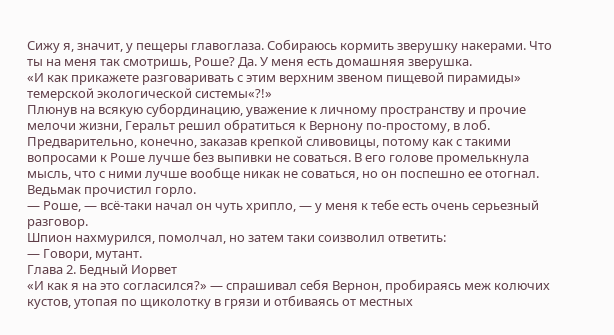Сижу я, значит, у пещеры главоглаза. Собираюсь кормить зверушку накерами. Что ты на меня так смотришь, Роше? Да. У меня есть домашняя зверушка.
«И как прикажете разговаривать с этим верхним звеном пищевой пирамиды» темерской экологической системы«?!»
Плюнув на всякую субординацию, уважение к личному пространству и прочие мелочи жизни, Геральт решил обратиться к Вернону по-простому, в лоб. Предварительно, конечно, заказав крепкой сливовицы, потому как с такими вопросами к Роше лучше без выпивки не соваться. В его голове промелькнула мысль, что с ними лучше вообще никак не соваться, но он поспешно ее отогнал.
Ведьмак прочистил горло.
— Роше, — всё-таки начал он чуть хрипло, — у меня к тебе есть очень серьезный разговор.
Шпион нахмурился, помолчал, но затем таки соизволил ответить:
— Говори, мутант.
Глава 2. Бедный Иорвет
«И как я на это согласился?» — спрашивал себя Вернон, пробираясь меж колючих кустов, утопая по щиколотку в грязи и отбиваясь от местных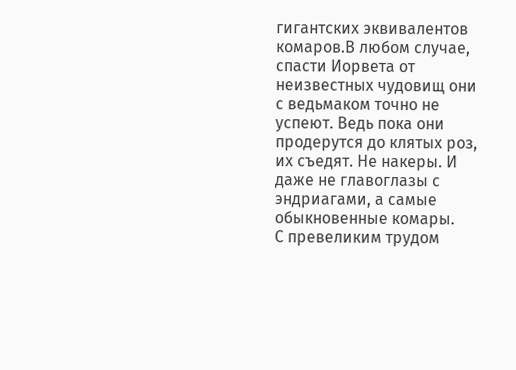гигантских эквивалентов комаров.В любом случае, спасти Иорвета от неизвестных чудовищ они с ведьмаком точно не успеют. Ведь пока они продерутся до клятых роз, их съедят. Не накеры. И даже не главоглазы с эндриагами, а самые обыкновенные комары.
С превеликим трудом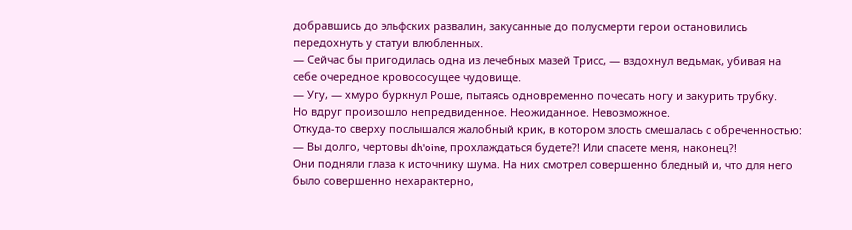добравшись до эльфских развалин, закусанные до полусмерти герои остановились передохнуть у статуи влюбленных.
— Сейчас бы пригодилась одна из лечебных мазей Трисс, — вздохнул ведьмак, убивая на себе очередное кровососущее чудовище.
— Угу, — хмуро буркнул Роше, пытаясь одновременно почесать ногу и закурить трубку.
Но вдруг произошло непредвиденное. Неожиданное. Невозможное.
Откуда-то сверху послышался жалобный крик, в котором злость смешалась с обреченностью:
— Вы долго, чертовы dh'oine, прохлаждаться будете?! Или спасете меня, наконец?!
Они подняли глаза к источнику шума. На них смотрел совершенно бледный и, что для него было совершенно нехарактерно,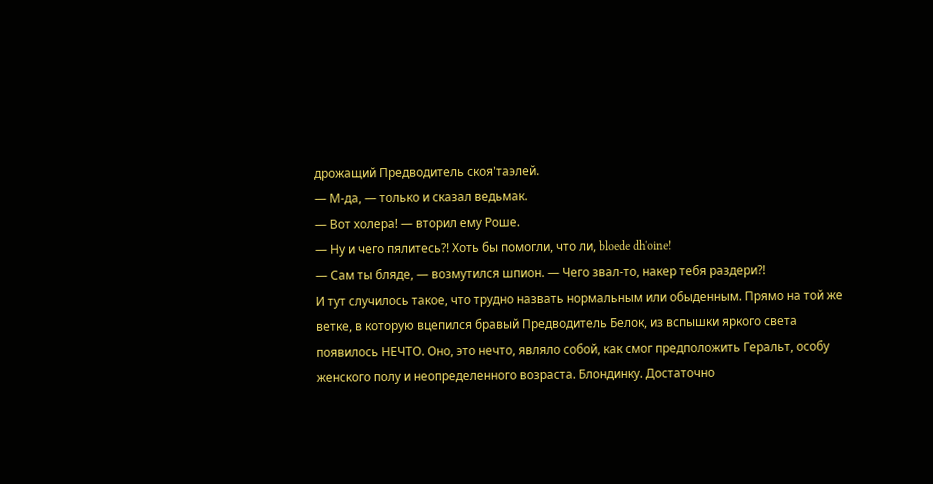дрожащий Предводитель скоя'таэлей.
— М-да, — только и сказал ведьмак.
— Вот холера! — вторил ему Роше.
— Ну и чего пялитесь?! Хоть бы помогли, что ли, bloede dh'oine!
— Сам ты бляде, — возмутился шпион. — Чего звал-то, накер тебя раздери?!
И тут случилось такое, что трудно назвать нормальным или обыденным. Прямо на той же ветке, в которую вцепился бравый Предводитель Белок, из вспышки яркого света появилось НЕЧТО. Оно, это нечто, являло собой, как смог предположить Геральт, особу женского полу и неопределенного возраста. Блондинку. Достаточно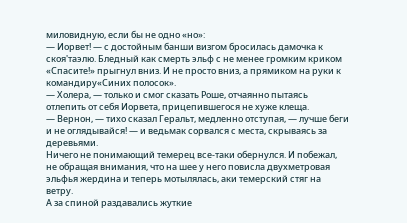миловидную, если бы не одно «но»:
— Иорвет! — с достойным банши визгом бросилась дамочка к скоя'таэлю. Бледный как смерть эльф с не менее громким криком «Спасите!» прыгнул вниз. И не просто вниз, а прямиком на руки к командиру«Синих полосок».
— Холера, — только и смог сказать Роше, отчаянно пытаясь отлепить от себя Иорвета, прицепившегося не хуже клеща.
— Вернон, — тихо сказал Геральт, медленно отступая, — лучше беги и не оглядывайся! — и ведьмак сорвался с места, скрываясь за деревьями.
Ничего не понимающий темерец все-таки обернулся. И побежал, не обращая внимания, что на шее у него повисла двухметровая эльфья жердина и теперь мотылялась, аки темерский стяг на ветру.
А за спиной раздавались жуткие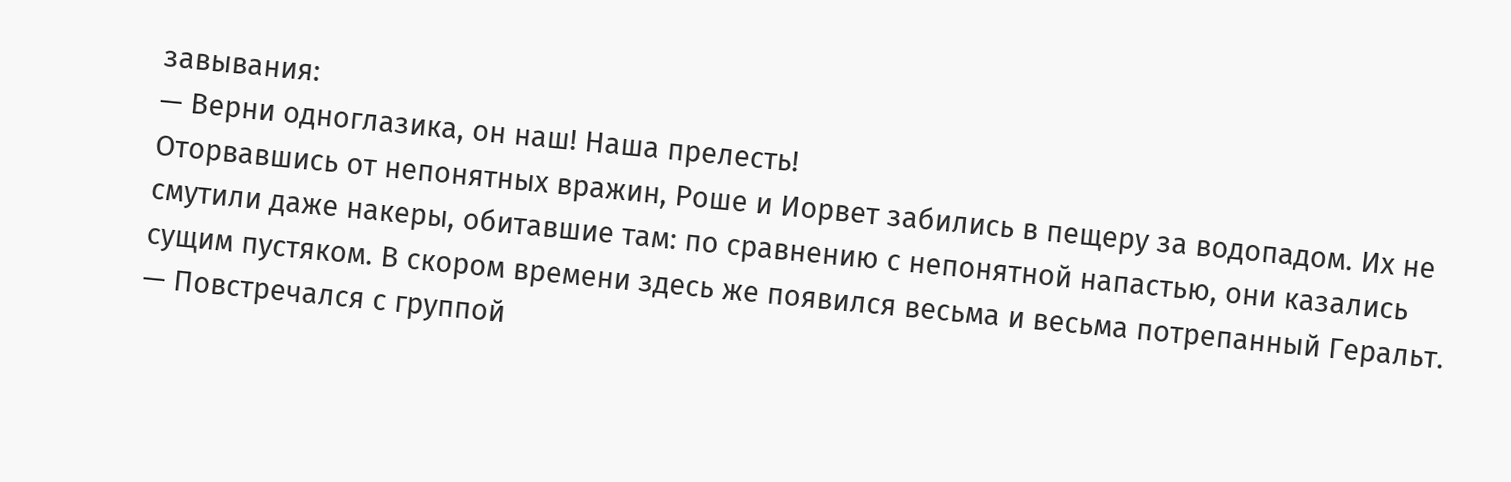завывания:
— Верни одноглазика, он наш! Наша прелесть!
Оторвавшись от непонятных вражин, Роше и Иорвет забились в пещеру за водопадом. Их не смутили даже накеры, обитавшие там: по сравнению с непонятной напастью, они казались сущим пустяком. В скором времени здесь же появился весьма и весьма потрепанный Геральт.
— Повстречался с группой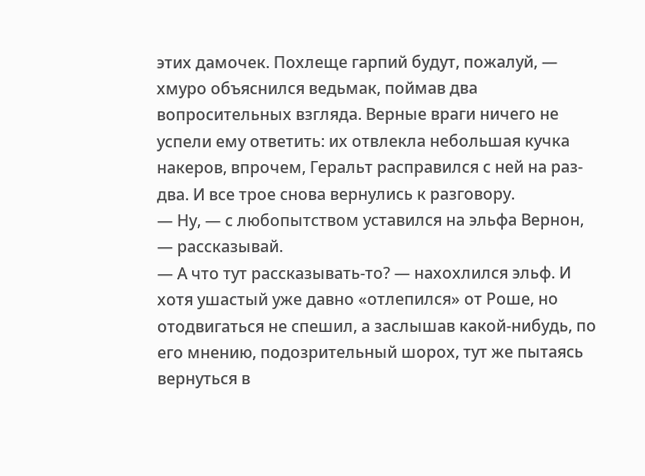этих дамочек. Похлеще гарпий будут, пожалуй, — хмуро объяснился ведьмак, поймав два вопросительных взгляда. Верные враги ничего не успели ему ответить: их отвлекла небольшая кучка накеров, впрочем, Геральт расправился с ней на раз-два. И все трое снова вернулись к разговору.
— Ну, — с любопытством уставился на эльфа Вернон, — рассказывай.
— А что тут рассказывать-то? — нахохлился эльф. И хотя ушастый уже давно «отлепился» от Роше, но отодвигаться не спешил, а заслышав какой-нибудь, по его мнению, подозрительный шорох, тут же пытаясь вернуться в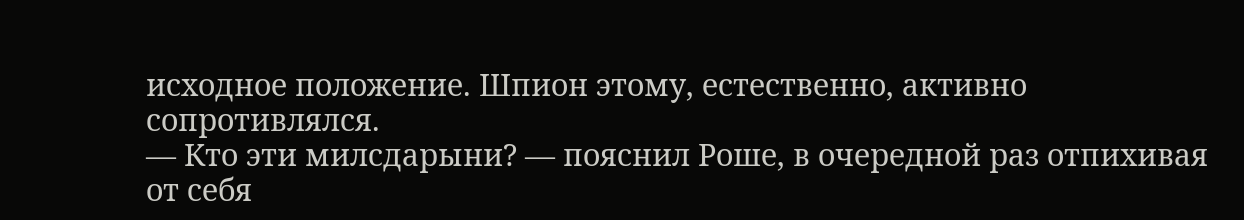исходное положение. Шпион этому, естественно, активно сопротивлялся.
— Кто эти милсдарыни? — пояснил Роше, в очередной раз отпихивая от себя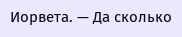Иорвета. — Да сколько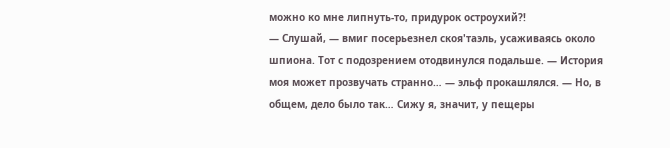можно ко мне липнуть-то, придурок остроухий?!
— Слушай, — вмиг посерьезнел скоя'таэль, усаживаясь около шпиона. Тот с подозрением отодвинулся подальше. — История моя может прозвучать странно… — эльф прокашлялся. — Но, в общем, дело было так… Сижу я, значит, у пещеры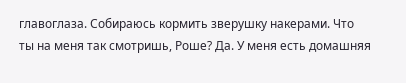главоглаза. Собираюсь кормить зверушку накерами. Что ты на меня так смотришь, Роше? Да. У меня есть домашняя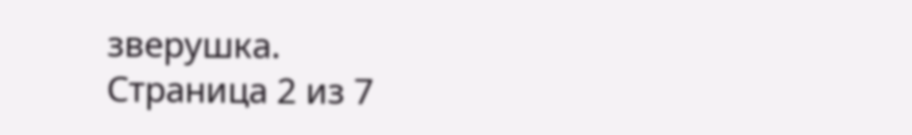зверушка.
Страница 2 из 7